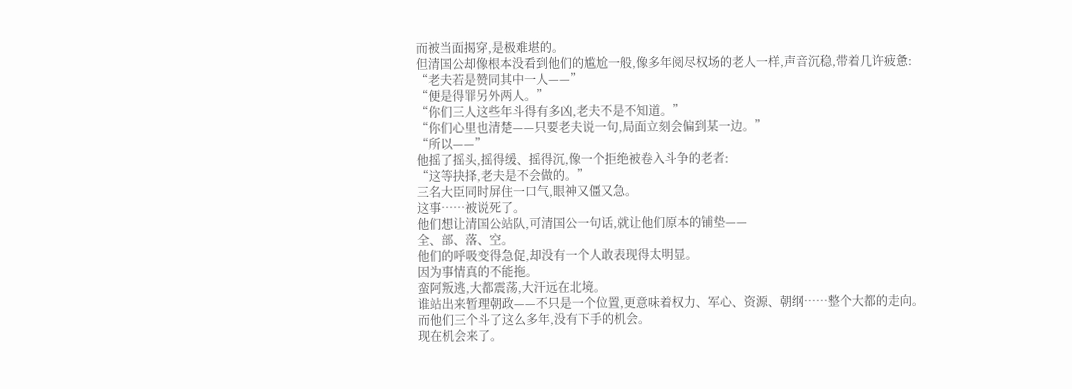而被当面揭穿,是极难堪的。
但清国公却像根本没看到他们的尴尬一般,像多年阅尽权场的老人一样,声音沉稳,带着几许疲惫:
“老夫若是赞同其中一人——”
“便是得罪另外两人。”
“你们三人这些年斗得有多凶,老夫不是不知道。”
“你们心里也清楚——只要老夫说一句,局面立刻会偏到某一边。”
“所以——”
他摇了摇头,摇得缓、摇得沉,像一个拒绝被卷入斗争的老者:
“这等抉择,老夫是不会做的。”
三名大臣同时屏住一口气,眼神又僵又急。
这事……被说死了。
他们想让清国公站队,可清国公一句话,就让他们原本的铺垫——
全、部、落、空。
他们的呼吸变得急促,却没有一个人敢表现得太明显。
因为事情真的不能拖。
蛮阿叛逃,大都震荡,大汗远在北境。
谁站出来暂理朝政——不只是一个位置,更意味着权力、军心、资源、朝纲……整个大都的走向。
而他们三个斗了这么多年,没有下手的机会。
现在机会来了。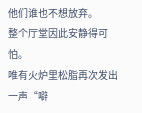他们谁也不想放弃。
整个厅堂因此安静得可怕。
唯有火炉里松脂再次发出一声“噼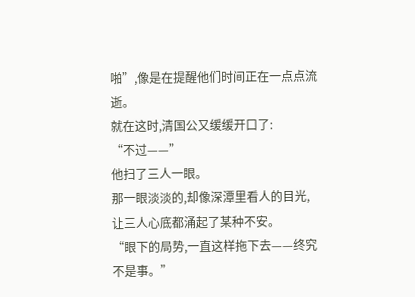啪”,像是在提醒他们时间正在一点点流逝。
就在这时,清国公又缓缓开口了:
“不过——”
他扫了三人一眼。
那一眼淡淡的,却像深潭里看人的目光,让三人心底都涌起了某种不安。
“眼下的局势,一直这样拖下去——终究不是事。”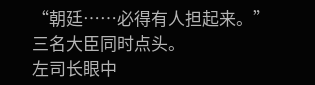“朝廷……必得有人担起来。”
三名大臣同时点头。
左司长眼中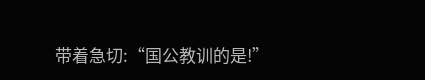带着急切:“国公教训的是!”